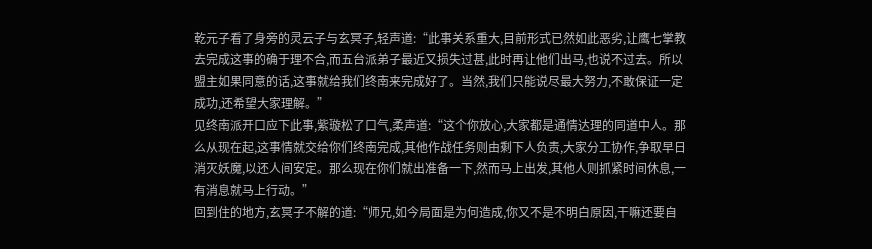乾元子看了身旁的灵云子与玄冥子,轻声道:“此事关系重大,目前形式已然如此恶劣,让鹰七掌教去完成这事的确于理不合,而五台派弟子最近又损失过甚,此时再让他们出马,也说不过去。所以盟主如果同意的话,这事就给我们终南来完成好了。当然,我们只能说尽最大努力,不敢保证一定成功,还希望大家理解。”
见终南派开口应下此事,紫璇松了口气,柔声道:“这个你放心,大家都是通情达理的同道中人。那么从现在起,这事情就交给你们终南完成,其他作战任务则由剩下人负责,大家分工协作,争取早日消灭妖魔,以还人间安定。那么现在你们就出准备一下,然而马上出发,其他人则抓紧时间休息,一有消息就马上行动。”
回到住的地方,玄冥子不解的道:“师兄,如今局面是为何造成,你又不是不明白原因,干嘛还要自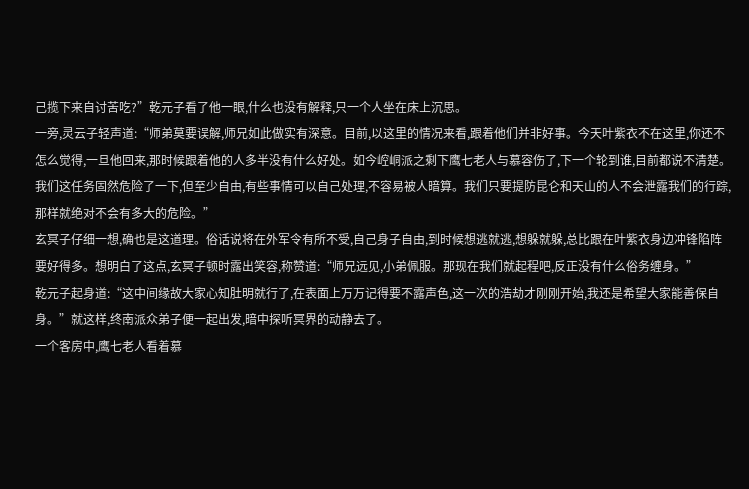己揽下来自讨苦吃?”乾元子看了他一眼,什么也没有解释,只一个人坐在床上沉思。
一旁,灵云子轻声道:“师弟莫要误解,师兄如此做实有深意。目前,以这里的情况来看,跟着他们并非好事。今天叶紫衣不在这里,你还不怎么觉得,一旦他回来,那时候跟着他的人多半没有什么好处。如今崆峒派之剩下鹰七老人与慕容伤了,下一个轮到谁,目前都说不清楚。我们这任务固然危险了一下,但至少自由,有些事情可以自己处理,不容易被人暗算。我们只要提防昆仑和天山的人不会泄露我们的行踪,那样就绝对不会有多大的危险。”
玄冥子仔细一想,确也是这道理。俗话说将在外军令有所不受,自己身子自由,到时候想逃就逃,想躲就躲,总比跟在叶紫衣身边冲锋陷阵要好得多。想明白了这点,玄冥子顿时露出笑容,称赞道:“师兄远见,小弟佩服。那现在我们就起程吧,反正没有什么俗务缠身。”
乾元子起身道:“这中间缘故大家心知肚明就行了,在表面上万万记得要不露声色,这一次的浩劫才刚刚开始,我还是希望大家能善保自身。”就这样,终南派众弟子便一起出发,暗中探听冥界的动静去了。
一个客房中,鹰七老人看着慕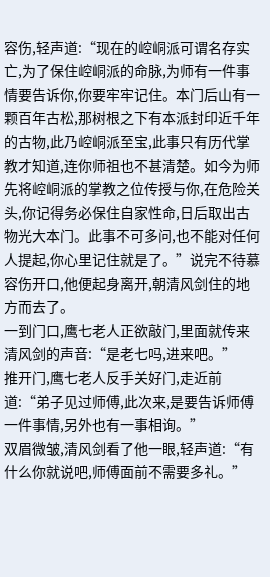容伤,轻声道:“现在的崆峒派可谓名存实亡,为了保住崆峒派的命脉,为师有一件事情要告诉你,你要牢牢记住。本门后山有一颗百年古松,那树根之下有本派封印近千年的古物,此乃崆峒派至宝,此事只有历代掌教才知道,连你师祖也不甚清楚。如今为师先将崆峒派的掌教之位传授与你,在危险关头,你记得务必保住自家性命,日后取出古物光大本门。此事不可多问,也不能对任何人提起,你心里记住就是了。”说完不待慕容伤开口,他便起身离开,朝清风剑住的地方而去了。
一到门口,鹰七老人正欲敲门,里面就传来清风剑的声音:“是老七吗,进来吧。”
推开门,鹰七老人反手关好门,走近前道:“弟子见过师傅,此次来,是要告诉师傅一件事情,另外也有一事相询。”
双眉微皱,清风剑看了他一眼,轻声道:“有什么你就说吧,师傅面前不需要多礼。”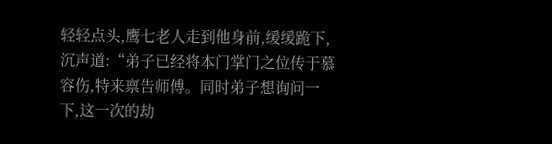轻轻点头,鹰七老人走到他身前,缓缓跪下,沉声道:“弟子已经将本门掌门之位传于慕容伤,特来禀告师傅。同时弟子想询问一下,这一次的劫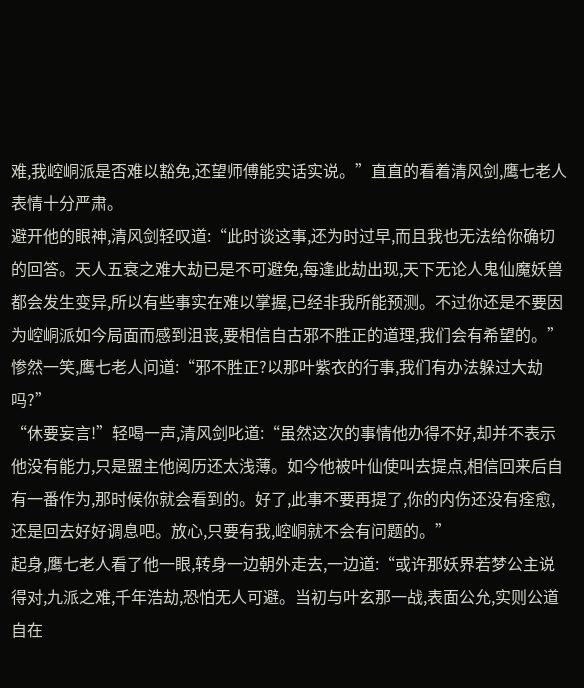难,我崆峒派是否难以豁免,还望师傅能实话实说。”直直的看着清风剑,鹰七老人表情十分严肃。
避开他的眼神,清风剑轻叹道:“此时谈这事,还为时过早,而且我也无法给你确切的回答。天人五衰之难大劫已是不可避免,每逢此劫出现,天下无论人鬼仙魔妖兽都会发生变异,所以有些事实在难以掌握,已经非我所能预测。不过你还是不要因为崆峒派如今局面而感到沮丧,要相信自古邪不胜正的道理,我们会有希望的。”
惨然一笑,鹰七老人问道:“邪不胜正?以那叶紫衣的行事,我们有办法躲过大劫吗?”
“休要妄言!”轻喝一声,清风剑叱道:“虽然这次的事情他办得不好,却并不表示他没有能力,只是盟主他阅历还太浅薄。如今他被叶仙使叫去提点,相信回来后自有一番作为,那时候你就会看到的。好了,此事不要再提了,你的内伤还没有痊愈,还是回去好好调息吧。放心,只要有我,崆峒就不会有问题的。”
起身,鹰七老人看了他一眼,转身一边朝外走去,一边道:“或许那妖界若梦公主说得对,九派之难,千年浩劫,恐怕无人可避。当初与叶玄那一战,表面公允,实则公道自在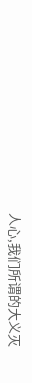人心,我们所谓的大义灭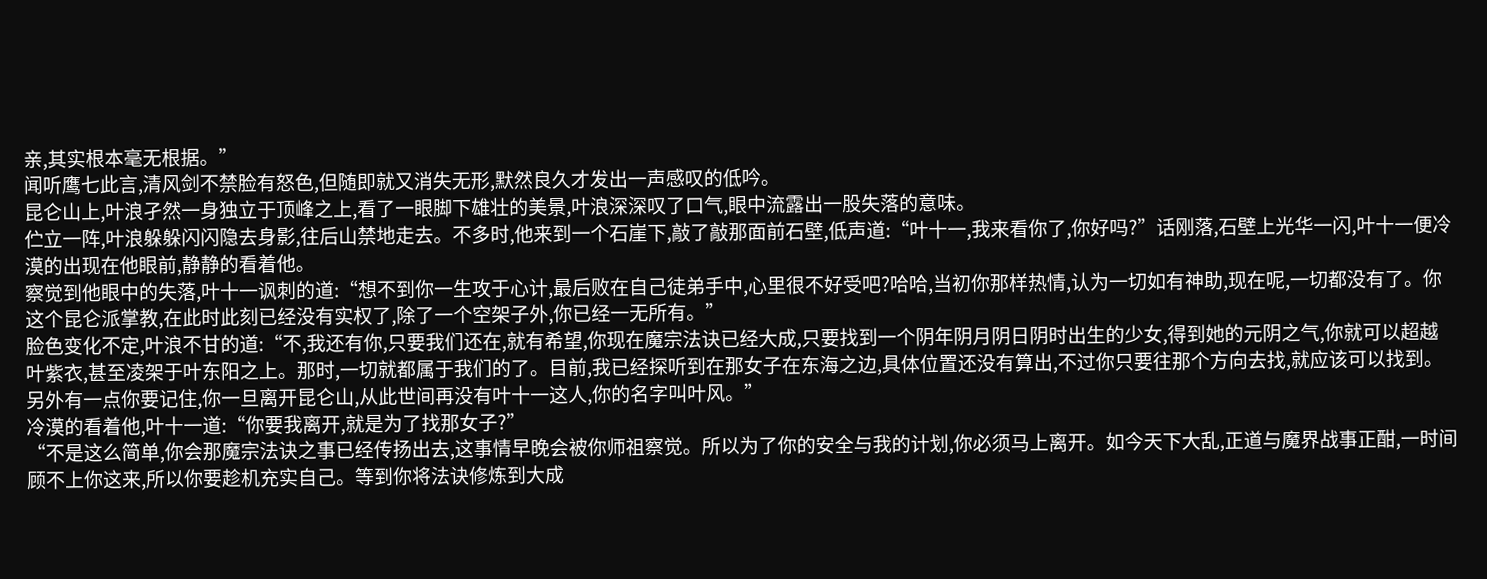亲,其实根本毫无根据。”
闻听鹰七此言,清风剑不禁脸有怒色,但随即就又消失无形,默然良久才发出一声感叹的低吟。
昆仑山上,叶浪孑然一身独立于顶峰之上,看了一眼脚下雄壮的美景,叶浪深深叹了口气,眼中流露出一股失落的意味。
伫立一阵,叶浪躲躲闪闪隐去身影,往后山禁地走去。不多时,他来到一个石崖下,敲了敲那面前石壁,低声道:“叶十一,我来看你了,你好吗?”话刚落,石壁上光华一闪,叶十一便冷漠的出现在他眼前,静静的看着他。
察觉到他眼中的失落,叶十一讽刺的道:“想不到你一生攻于心计,最后败在自己徒弟手中,心里很不好受吧?哈哈,当初你那样热情,认为一切如有神助,现在呢,一切都没有了。你这个昆仑派掌教,在此时此刻已经没有实权了,除了一个空架子外,你已经一无所有。”
脸色变化不定,叶浪不甘的道:“不,我还有你,只要我们还在,就有希望,你现在魔宗法诀已经大成,只要找到一个阴年阴月阴日阴时出生的少女,得到她的元阴之气,你就可以超越叶紫衣,甚至凌架于叶东阳之上。那时,一切就都属于我们的了。目前,我已经探听到在那女子在东海之边,具体位置还没有算出,不过你只要往那个方向去找,就应该可以找到。另外有一点你要记住,你一旦离开昆仑山,从此世间再没有叶十一这人,你的名字叫叶风。”
冷漠的看着他,叶十一道:“你要我离开,就是为了找那女子?”
“不是这么简单,你会那魔宗法诀之事已经传扬出去,这事情早晚会被你师祖察觉。所以为了你的安全与我的计划,你必须马上离开。如今天下大乱,正道与魔界战事正酣,一时间顾不上你这来,所以你要趁机充实自己。等到你将法诀修炼到大成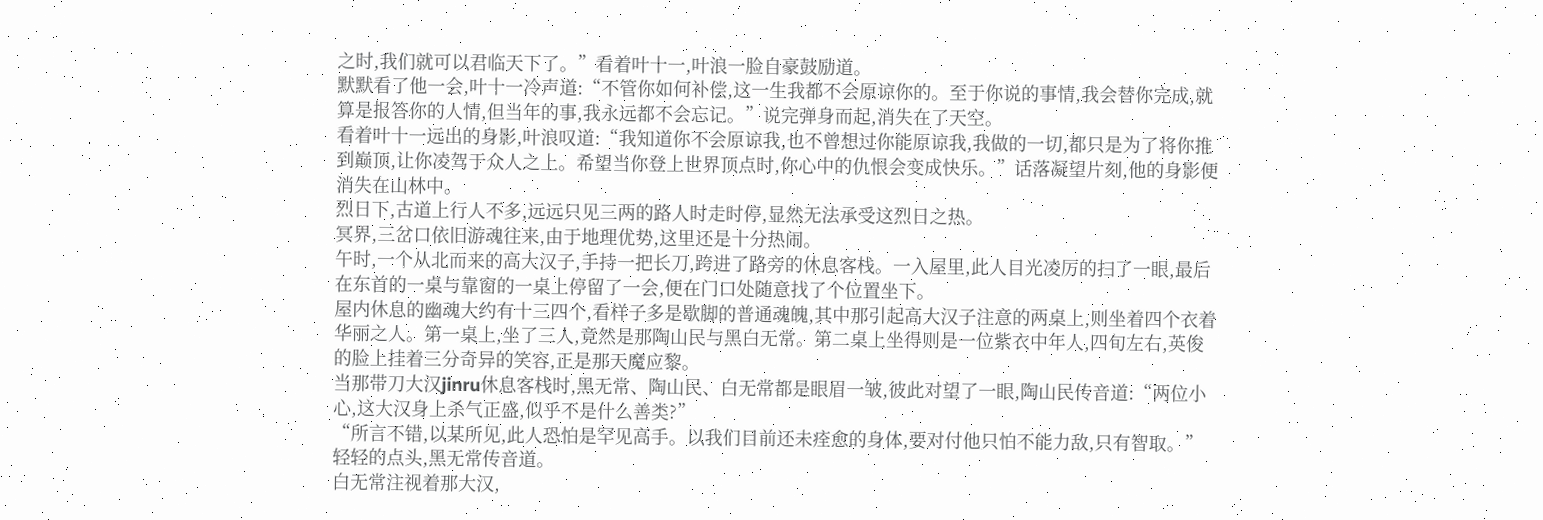之时,我们就可以君临天下了。”看着叶十一,叶浪一脸自豪鼓励道。
默默看了他一会,叶十一冷声道:“不管你如何补偿,这一生我都不会原谅你的。至于你说的事情,我会替你完成,就算是报答你的人情,但当年的事,我永远都不会忘记。”说完弹身而起,消失在了天空。
看着叶十一远出的身影,叶浪叹道:“我知道你不会原谅我,也不曾想过你能原谅我,我做的一切,都只是为了将你推到巅顶,让你凌驾于众人之上。希望当你登上世界顶点时,你心中的仇恨会变成快乐。”话落凝望片刻,他的身影便消失在山林中。
烈日下,古道上行人不多,远远只见三两的路人时走时停,显然无法承受这烈日之热。
冥界,三岔口依旧游魂往来,由于地理优势,这里还是十分热闹。
午时,一个从北而来的高大汉子,手持一把长刀,跨进了路旁的休息客栈。一入屋里,此人目光凌厉的扫了一眼,最后在东首的一桌与靠窗的一桌上停留了一会,便在门口处随意找了个位置坐下。
屋内休息的幽魂大约有十三四个,看样子多是歇脚的普通魂魄,其中那引起高大汉子注意的两桌上,则坐着四个衣着华丽之人。第一桌上,坐了三人,竟然是那陶山民与黑白无常。第二桌上坐得则是一位紫衣中年人,四旬左右,英俊的脸上挂着三分奇异的笑容,正是那天魔应黎。
当那带刀大汉jinru休息客栈时,黑无常、陶山民、白无常都是眼眉一皱,彼此对望了一眼,陶山民传音道:“两位小心,这大汉身上杀气正盛,似乎不是什么善类?”
“所言不错,以某所见,此人恐怕是罕见高手。以我们目前还未痊愈的身体,要对付他只怕不能力敌,只有智取。”轻轻的点头,黑无常传音道。
白无常注视着那大汉,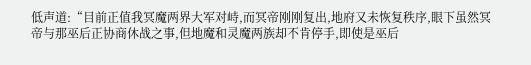低声道:“目前正值我冥魔两界大军对峙,而冥帝刚刚复出,地府又未恢复秩序,眼下虽然冥帝与那巫后正协商休战之事,但地魔和灵魔两族却不肯停手,即使是巫后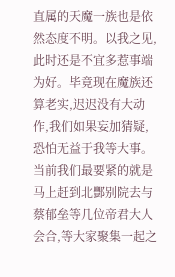直属的天魔一族也是依然态度不明。以我之见,此时还是不宜多惹事端为好。毕竟现在魔族还算老实,迟迟没有大动作,我们如果妄加猜疑,恐怕无益于我等大事。当前我们最要紧的就是马上赶到北酆别院去与蔡郁垒等几位帝君大人会合,等大家聚集一起之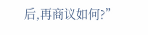后,再商议如何?”